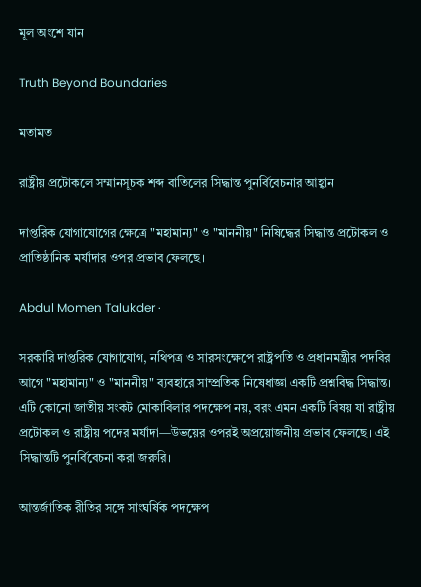মূল অংশে যান

Truth Beyond Boundaries

মতামত

রাষ্ট্রীয় প্রটোকলে সম্মানসূচক শব্দ বাতিলের সিদ্ধান্ত পুনর্বিবেচনার আহ্বান

দাপ্তরিক যোগাযোগের ক্ষেত্রে "মহামান্য" ও "মাননীয়" নিষিদ্ধের সিদ্ধান্ত প্রটোকল ও প্রাতিষ্ঠানিক মর্যাদার ওপর প্রভাব ফেলছে।

Abdul Momen Talukder ·

সরকারি দাপ্তরিক যোগাযোগ, নথিপত্র ও সারসংক্ষেপে রাষ্ট্রপতি ও প্রধানমন্ত্রীর পদবির আগে "মহামান্য" ও "মাননীয়" ব্যবহারে সাম্প্রতিক নিষেধাজ্ঞা একটি প্রশ্নবিদ্ধ সিদ্ধান্ত। এটি কোনো জাতীয় সংকট মোকাবিলার পদক্ষেপ নয়, বরং এমন একটি বিষয় যা রাষ্ট্রীয় প্রটোকল ও রাষ্ট্রীয় পদের মর্যাদা—উভয়ের ওপরই অপ্রয়োজনীয় প্রভাব ফেলছে। এই সিদ্ধান্তটি পুনর্বিবেচনা করা জরুরি।

আন্তর্জাতিক রীতির সঙ্গে সাংঘর্ষিক পদক্ষেপ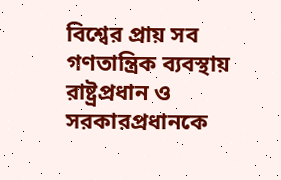বিশ্বের প্রায় সব গণতান্ত্রিক ব্যবস্থায় রাষ্ট্রপ্রধান ও সরকারপ্রধানকে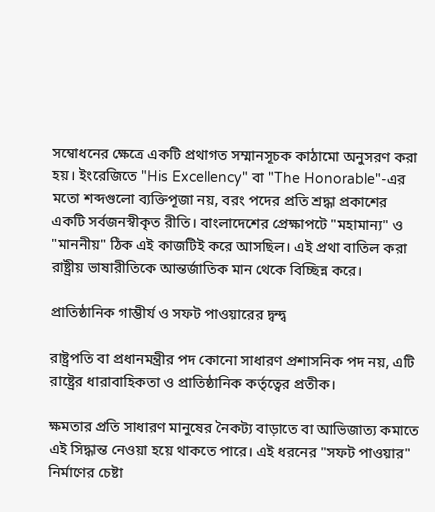সম্বোধনের ক্ষেত্রে একটি প্রথাগত সম্মানসূচক কাঠামো অনুসরণ করা হয়। ইংরেজিতে "His Excellency" বা "The Honorable"-এর মতো শব্দগুলো ব্যক্তিপূজা নয়, বরং পদের প্রতি শ্রদ্ধা প্রকাশের একটি সর্বজনস্বীকৃত রীতি। বাংলাদেশের প্রেক্ষাপটে "মহামান্য" ও "মাননীয়" ঠিক এই কাজটিই করে আসছিল। এই প্রথা বাতিল করা রাষ্ট্রীয় ভাষারীতিকে আন্তর্জাতিক মান থেকে বিচ্ছিন্ন করে।

প্রাতিষ্ঠানিক গাম্ভীর্য ও সফট পাওয়ারের দ্বন্দ্ব

রাষ্ট্রপতি বা প্রধানমন্ত্রীর পদ কোনো সাধারণ প্রশাসনিক পদ নয়, এটি রাষ্ট্রের ধারাবাহিকতা ও প্রাতিষ্ঠানিক কর্তৃত্বের প্রতীক।

ক্ষমতার প্রতি সাধারণ মানুষের নৈকট্য বাড়াতে বা আভিজাত্য কমাতে এই সিদ্ধান্ত নেওয়া হয়ে থাকতে পারে। এই ধরনের "সফট পাওয়ার" নির্মাণের চেষ্টা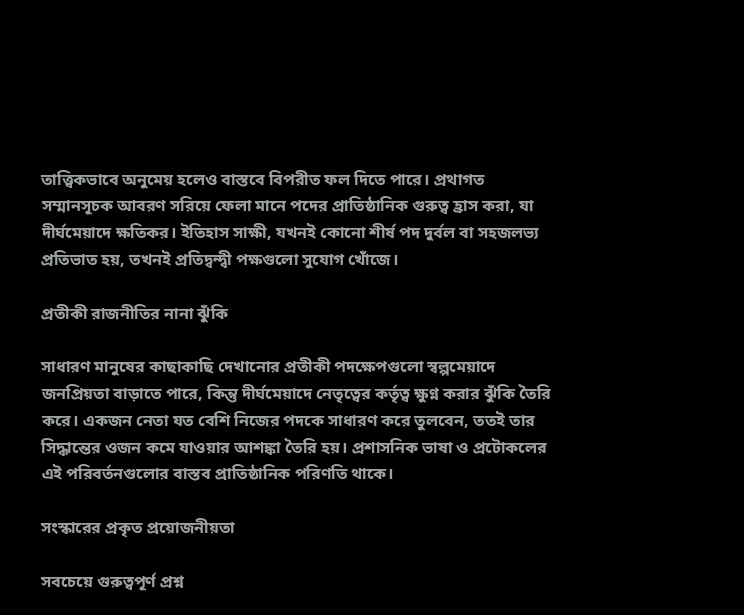তাত্ত্বিকভাবে অনুমেয় হলেও বাস্তবে বিপরীত ফল দিতে পারে। প্রথাগত সম্মানসূচক আবরণ সরিয়ে ফেলা মানে পদের প্রাতিষ্ঠানিক গুরুত্ব হ্রাস করা, যা দীর্ঘমেয়াদে ক্ষতিকর। ইতিহাস সাক্ষী, যখনই কোনো শীর্ষ পদ দুর্বল বা সহজলভ্য প্রতিভাত হয়, তখনই প্রতিদ্বন্দ্বী পক্ষগুলো সুযোগ খোঁজে।

প্রতীকী রাজনীতির নানা ঝুঁকি

সাধারণ মানুষের কাছাকাছি দেখানোর প্রতীকী পদক্ষেপগুলো স্বল্পমেয়াদে জনপ্রিয়তা বাড়াতে পারে, কিন্তু দীর্ঘমেয়াদে নেতৃত্বের কর্তৃত্ব ক্ষুণ্ন করার ঝুঁকি তৈরি করে। একজন নেতা যত বেশি নিজের পদকে সাধারণ করে তুলবেন, ততই তার সিদ্ধান্তের ওজন কমে যাওয়ার আশঙ্কা তৈরি হয়। প্রশাসনিক ভাষা ও প্রটোকলের এই পরিবর্তনগুলোর বাস্তব প্রাতিষ্ঠানিক পরিণতি থাকে।

সংস্কারের প্রকৃত প্রয়োজনীয়তা

সবচেয়ে গুরুত্বপূর্ণ প্রশ্ন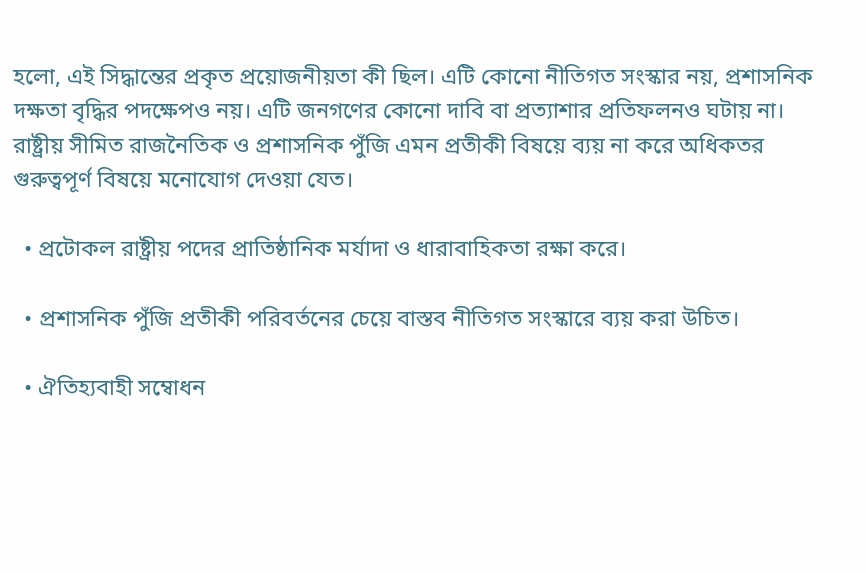হলো, এই সিদ্ধান্তের প্রকৃত প্রয়োজনীয়তা কী ছিল। এটি কোনো নীতিগত সংস্কার নয়, প্রশাসনিক দক্ষতা বৃদ্ধির পদক্ষেপও নয়। এটি জনগণের কোনো দাবি বা প্রত্যাশার প্রতিফলনও ঘটায় না। রাষ্ট্রীয় সীমিত রাজনৈতিক ও প্রশাসনিক পুঁজি এমন প্রতীকী বিষয়ে ব্যয় না করে অধিকতর গুরুত্বপূর্ণ বিষয়ে মনোযোগ দেওয়া যেত।

  • প্রটোকল রাষ্ট্রীয় পদের প্রাতিষ্ঠানিক মর্যাদা ও ধারাবাহিকতা রক্ষা করে।

  • প্রশাসনিক পুঁজি প্রতীকী পরিবর্তনের চেয়ে বাস্তব নীতিগত সংস্কারে ব্যয় করা উচিত।

  • ঐতিহ্যবাহী সম্বোধন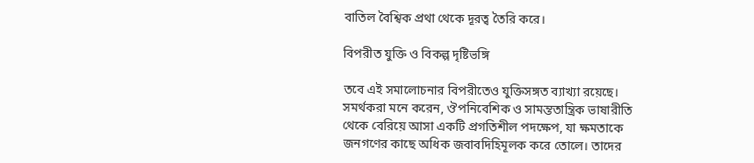বাতিল বৈশ্বিক প্রথা থেকে দূরত্ব তৈরি করে।

বিপরীত যুক্তি ও বিকল্প দৃষ্টিভঙ্গি

তবে এই সমালোচনার বিপরীতেও যুক্তিসঙ্গত ব্যাখ্যা রয়েছে। সমর্থকরা মনে করেন, ঔপনিবেশিক ও সামন্ততান্ত্রিক ভাষারীতি থেকে বেরিয়ে আসা একটি প্রগতিশীল পদক্ষেপ, যা ক্ষমতাকে জনগণের কাছে অধিক জবাবদিহিমূলক করে তোলে। তাদের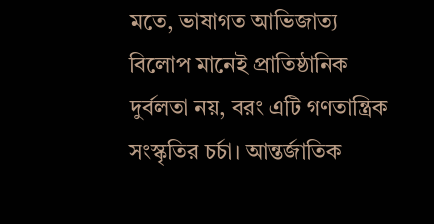মতে, ভাষাগত আভিজাত্য বিলোপ মানেই প্রাতিষ্ঠানিক দুর্বলতা নয়, বরং এটি গণতান্ত্রিক সংস্কৃতির চর্চা। আন্তর্জাতিক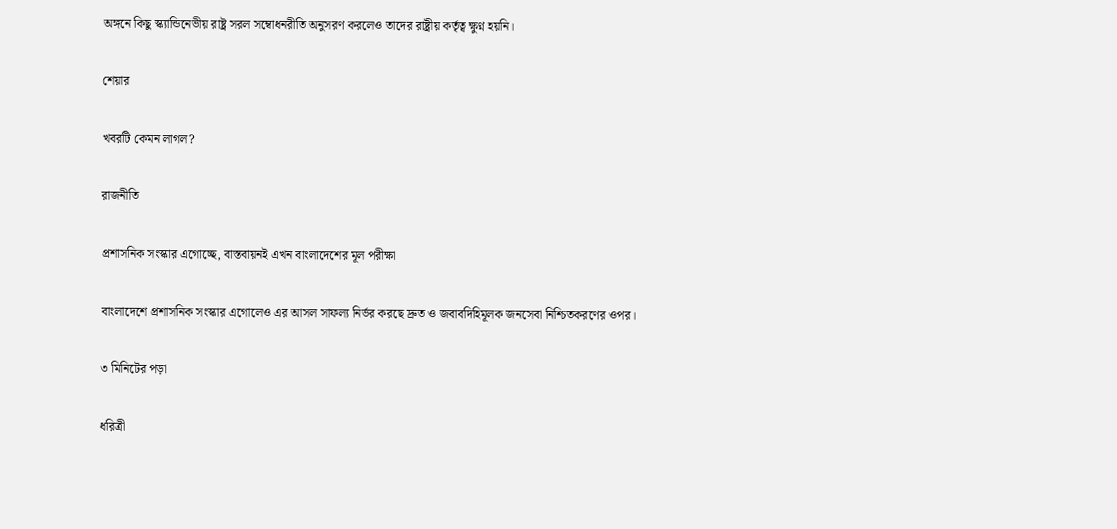অঙ্গনে কিছু স্ক্যান্ডিনেভীয় রাষ্ট্র সরল সম্বোধনরীতি অনুসরণ করলেও তাদের রাষ্ট্রীয় কর্তৃত্ব ক্ষুণ্ন হয়নি।

শেয়ার

খবরটি কেমন লাগল?

রাজনীতি

প্রশাসনিক সংস্কার এগোচ্ছে, বাস্তবায়নই এখন বাংলাদেশের মূল পরীক্ষা

বাংলাদেশে প্রশাসনিক সংস্কার এগোলেও এর আসল সাফল্য নির্ভর করছে দ্রুত ও জবাবদিহিমূলক জনসেবা নিশ্চিতকরণের ওপর।

৩ মিনিটের পড়া

ধরিত্রী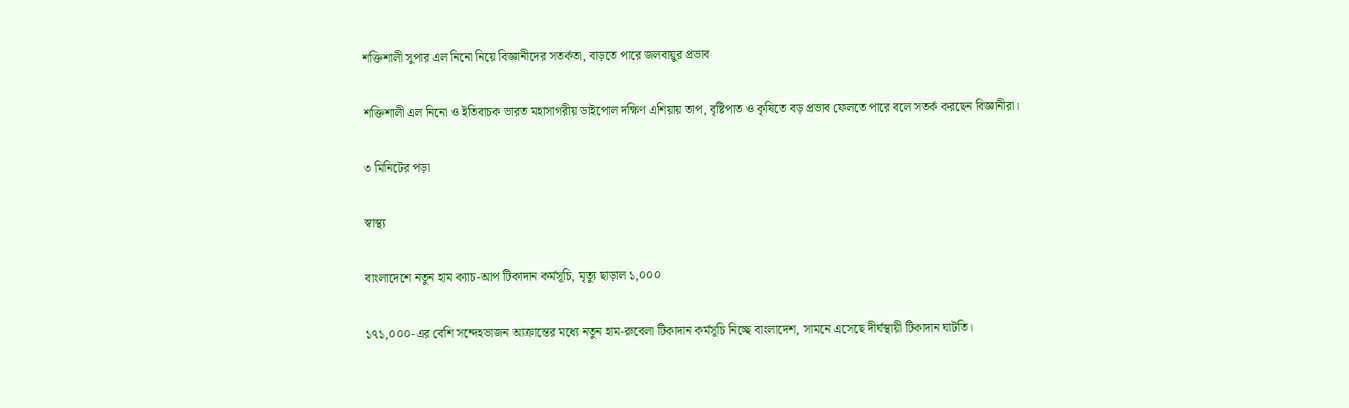শক্তিশালী সুপার এল নিনো নিয়ে বিজ্ঞানীদের সতর্কতা, বাড়তে পারে জলবায়ুর প্রভাব

শক্তিশালী এল নিনো ও ইতিবাচক ভারত মহাসাগরীয় ডাইপোল দক্ষিণ এশিয়ায় তাপ, বৃষ্টিপাত ও কৃষিতে বড় প্রভাব ফেলতে পারে বলে সতর্ক করছেন বিজ্ঞানীরা।

৩ মিনিটের পড়া

স্বাস্থ্য

বাংলাদেশে নতুন হাম ক্যাচ-আপ টিকাদান কর্মসূচি, মৃত্যু ছাড়াল ১,০০০

১৭১,০০০-এর বেশি সন্দেহভাজন আক্রান্তের মধ্যে নতুন হাম-রুবেলা টিকাদান কর্মসূচি নিচ্ছে বাংলাদেশ, সামনে এসেছে দীর্ঘস্থায়ী টিকাদান ঘাটতি।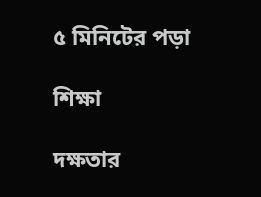৫ মিনিটের পড়া

শিক্ষা

দক্ষতার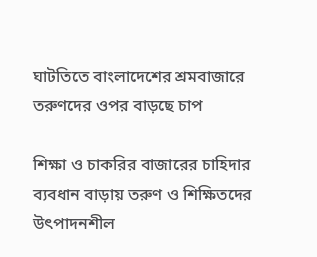ঘাটতিতে বাংলাদেশের শ্রমবাজারে তরুণদের ওপর বাড়ছে চাপ

শিক্ষা ও চাকরির বাজারের চাহিদার ব্যবধান বাড়ায় তরুণ ও শিক্ষিতদের উৎপাদনশীল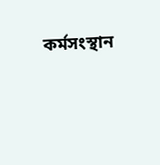কর্মসংস্থান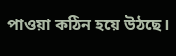পাওয়া কঠিন হয়ে উঠছে।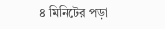৪ মিনিটের পড়া